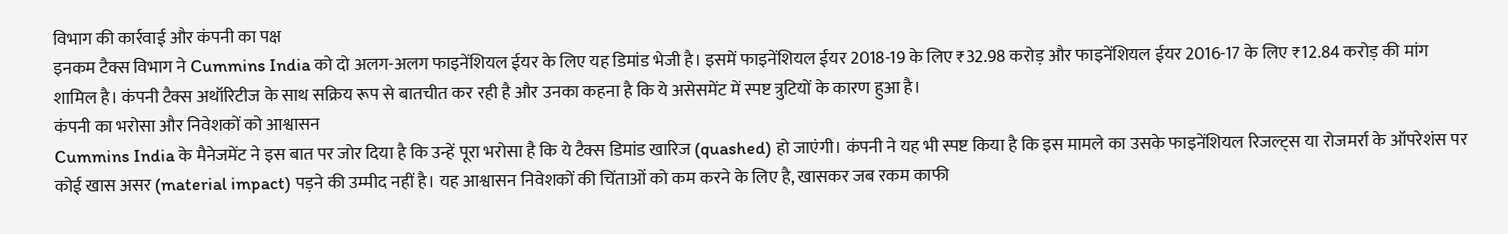विभाग की कार्रवाई और कंपनी का पक्ष
इनकम टैक्स विभाग ने Cummins India को दो अलग-अलग फाइनेंशियल ईयर के लिए यह डिमांड भेजी है। इसमें फाइनेंशियल ईयर 2018-19 के लिए ₹32.98 करोड़ और फाइनेंशियल ईयर 2016-17 के लिए ₹12.84 करोड़ की मांग शामिल है। कंपनी टैक्स अथॉरिटीज के साथ सक्रिय रूप से बातचीत कर रही है और उनका कहना है कि ये असेसमेंट में स्पष्ट त्रुटियों के कारण हुआ है।
कंपनी का भरोसा और निवेशकों को आश्वासन
Cummins India के मैनेजमेंट ने इस बात पर जोर दिया है कि उन्हें पूरा भरोसा है कि ये टैक्स डिमांड खारिज (quashed) हो जाएंगी। कंपनी ने यह भी स्पष्ट किया है कि इस मामले का उसके फाइनेंशियल रिजल्ट्स या रोजमर्रा के ऑपरेशंस पर कोई खास असर (material impact) पड़ने की उम्मीद नहीं है। यह आश्वासन निवेशकों की चिंताओं को कम करने के लिए है, खासकर जब रकम काफी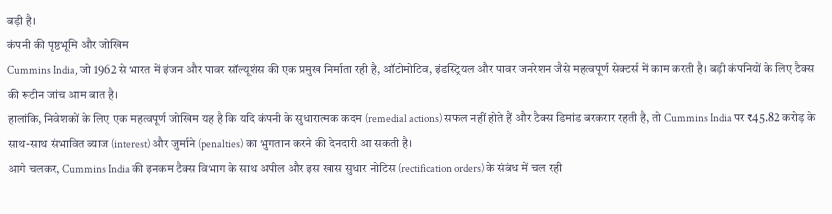बड़ी है।
कंपनी की पृष्ठभूमि और जोखिम
Cummins India, जो 1962 से भारत में इंजन और पावर सॉल्यूशंस की एक प्रमुख निर्माता रही है, ऑटोमोटिव, इंडस्ट्रियल और पावर जनरेशन जैसे महत्वपूर्ण सेक्टर्स में काम करती है। बड़ी कंपनियों के लिए टैक्स की रूटीन जांच आम बात है।
हालांकि, निवेशकों के लिए एक महत्वपूर्ण जोखिम यह है कि यदि कंपनी के सुधारात्मक कदम (remedial actions) सफल नहीं होते हैं और टैक्स डिमांड बरकरार रहती है, तो Cummins India पर ₹45.82 करोड़ के साथ-साथ संभावित ब्याज (interest) और जुर्माने (penalties) का भुगतान करने की देनदारी आ सकती है।
आगे चलकर, Cummins India की इनकम टैक्स विभाग के साथ अपील और इस खास सुधार नोटिस (rectification orders) के संबंध में चल रही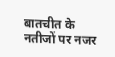बातचीत के नतीजों पर नजर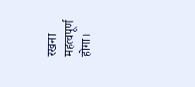रखना महत्वपूर्ण होगा।